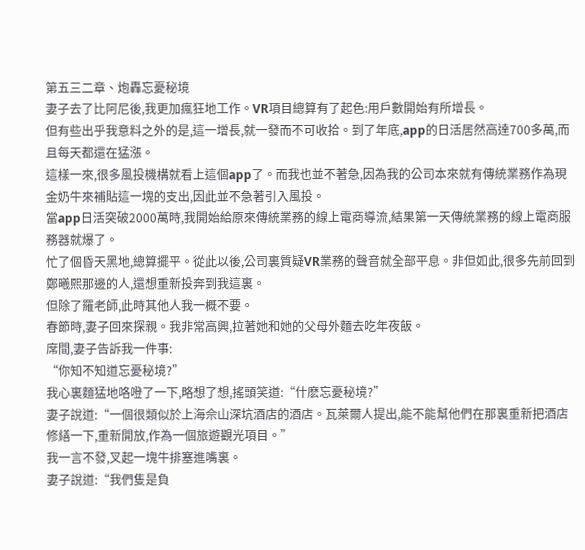第五三二章、炮轟忘憂秘境
妻子去了比阿尼後,我更加瘋狂地工作。VR項目總算有了起色:用戶數開始有所增長。
但有些出乎我意料之外的是,這一增長,就一發而不可收拾。到了年底,app的日活居然高達700多萬,而且每天都還在猛漲。
這樣一來,很多風投機構就看上這個app了。而我也並不著急,因為我的公司本來就有傳統業務作為現金奶牛來補貼這一塊的支出,因此並不急著引入風投。
當app日活突破2000萬時,我開始給原來傳統業務的線上電商導流,結果第一天傳統業務的線上電商服務器就爆了。
忙了個昏天黑地,總算擺平。從此以後,公司裏質疑VR業務的聲音就全部平息。非但如此,很多先前回到鄭曦熙那邊的人,還想重新投奔到我這裏。
但除了羅老師,此時其他人我一概不要。
春節時,妻子回來探親。我非常高興,拉著她和她的父母外麵去吃年夜飯。
席間,妻子告訴我一件事:
“你知不知道忘憂秘境?”
我心裏麵猛地咯噔了一下,略想了想,搖頭笑道:“什麽忘憂秘境?”
妻子說道:“一個很類似於上海佘山深坑酒店的酒店。瓦萊爾人提出,能不能幫他們在那裏重新把酒店修繕一下,重新開放,作為一個旅遊觀光項目。”
我一言不發,叉起一塊牛排塞進嘴裏。
妻子說道:“我們隻是負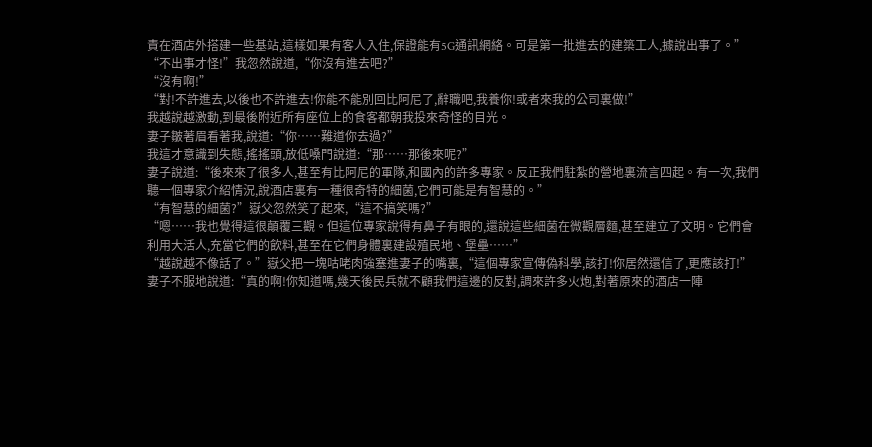責在酒店外搭建一些基站,這樣如果有客人入住,保證能有5G通訊網絡。可是第一批進去的建築工人,據說出事了。”
“不出事才怪!”我忽然說道,“你沒有進去吧?”
“沒有啊!”
“對!不許進去,以後也不許進去!你能不能別回比阿尼了,辭職吧,我養你!或者來我的公司裏做!”
我越說越激動,到最後附近所有座位上的食客都朝我投來奇怪的目光。
妻子皺著眉看著我,說道:“你……難道你去過?”
我這才意識到失態,搖搖頭,放低嗓門說道:“那……那後來呢?”
妻子說道:“後來來了很多人,甚至有比阿尼的軍隊,和國內的許多專家。反正我們駐紮的營地裏流言四起。有一次,我們聽一個專家介紹情況,說酒店裏有一種很奇特的細菌,它們可能是有智慧的。”
“有智慧的細菌?”嶽父忽然笑了起來,“這不搞笑嗎?”
“嗯……我也覺得這很顛覆三觀。但這位專家說得有鼻子有眼的,還說這些細菌在微觀層麵,甚至建立了文明。它們會利用大活人,充當它們的飲料,甚至在它們身體裏建設殖民地、堡壘……”
“越說越不像話了。”嶽父把一塊咕咾肉強塞進妻子的嘴裏,“這個專家宣傳偽科學,該打!你居然還信了,更應該打!”
妻子不服地說道:“真的啊!你知道嗎,幾天後民兵就不顧我們這邊的反對,調來許多火炮,對著原來的酒店一陣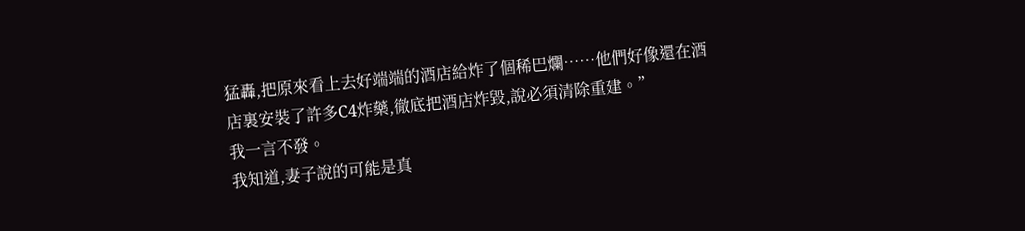猛轟,把原來看上去好端端的酒店給炸了個稀巴爛……他們好像還在酒店裏安裝了許多C4炸藥,徹底把酒店炸毀,說必須清除重建。”
我一言不發。
我知道,妻子說的可能是真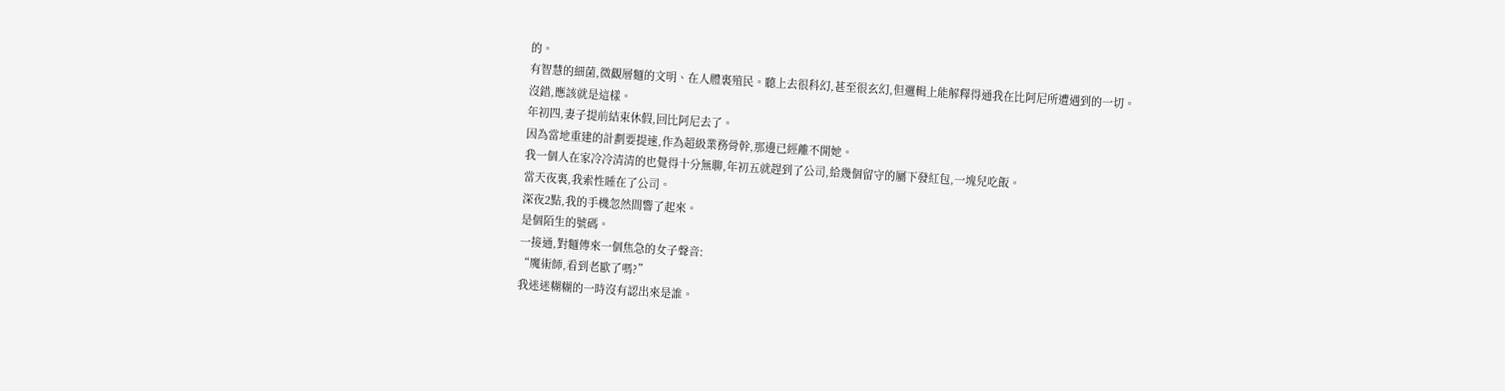的。
有智慧的細菌,微觀層麵的文明、在人體裏殖民。聽上去很科幻,甚至很玄幻,但邏輯上能解釋得通我在比阿尼所遭遇到的一切。
沒錯,應該就是這樣。
年初四,妻子提前結束休假,回比阿尼去了。
因為當地重建的計劃要提速,作為超級業務骨幹,那邊已經離不開她。
我一個人在家冷冷清清的也覺得十分無聊,年初五就趕到了公司,給幾個留守的屬下發紅包,一塊兒吃飯。
當天夜裏,我索性睡在了公司。
深夜2點,我的手機忽然間響了起來。
是個陌生的號碼。
一接通,對麵傳來一個焦急的女子聲音:
“魔術師,看到老歐了嗎?”
我迷迷糊糊的一時沒有認出來是誰。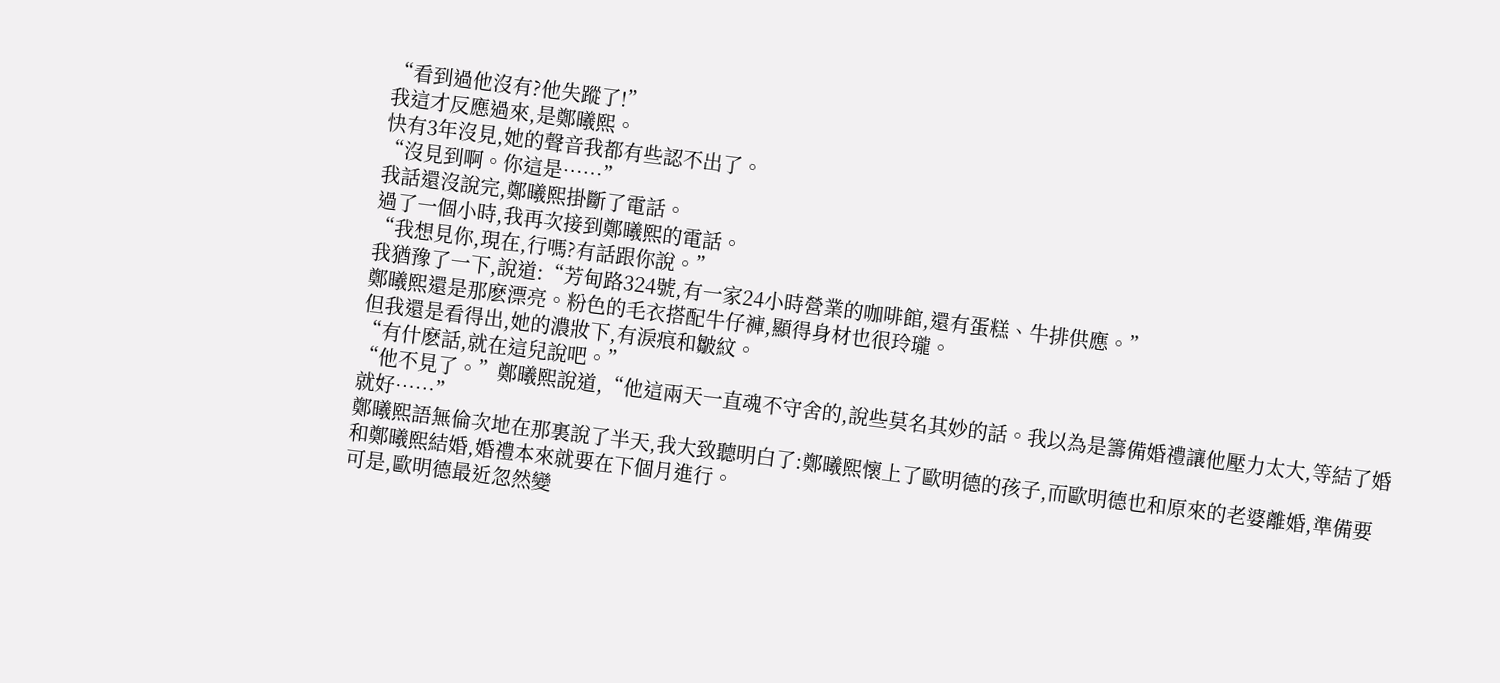“看到過他沒有?他失蹤了!”
我這才反應過來,是鄭曦熙。
快有3年沒見,她的聲音我都有些認不出了。
“沒見到啊。你這是……”
我話還沒說完,鄭曦熙掛斷了電話。
過了一個小時,我再次接到鄭曦熙的電話。
“我想見你,現在,行嗎?有話跟你說。”
我猶豫了一下,說道:“芳甸路324號,有一家24小時營業的咖啡館,還有蛋糕、牛排供應。”
鄭曦熙還是那麽漂亮。粉色的毛衣搭配牛仔褲,顯得身材也很玲瓏。
但我還是看得出,她的濃妝下,有淚痕和皺紋。
“有什麽話,就在這兒說吧。”
“他不見了。”鄭曦熙說道,“他這兩天一直魂不守舍的,說些莫名其妙的話。我以為是籌備婚禮讓他壓力太大,等結了婚就好……”
鄭曦熙語無倫次地在那裏說了半天,我大致聽明白了:鄭曦熙懷上了歐明德的孩子,而歐明德也和原來的老婆離婚,準備要和鄭曦熙結婚,婚禮本來就要在下個月進行。
可是,歐明德最近忽然變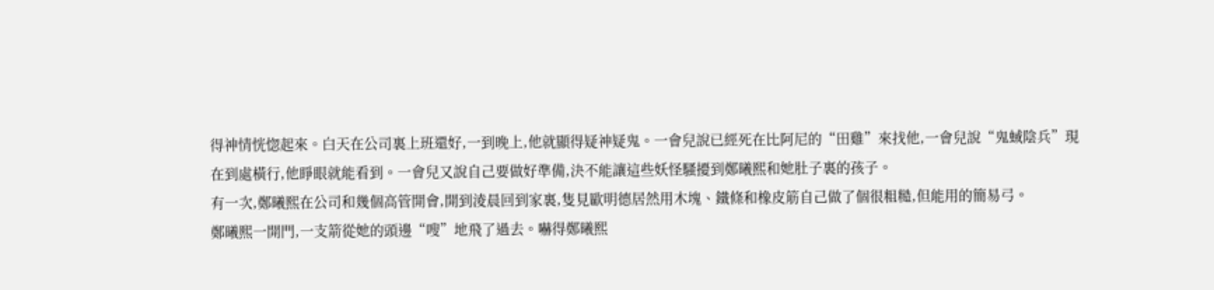得神情恍惚起來。白天在公司裏上班還好,一到晚上,他就顯得疑神疑鬼。一會兒說已經死在比阿尼的“田雞”來找他,一會兒說“鬼蜮陰兵”現在到處橫行,他睜眼就能看到。一會兒又說自己要做好準備,決不能讓這些妖怪騷擾到鄭曦熙和她肚子裏的孩子。
有一次,鄭曦熙在公司和幾個高管開會,開到淩晨回到家裏,隻見歐明德居然用木塊、鐵條和橡皮筋自己做了個很粗糙,但能用的簡易弓。
鄭曦熙一開門,一支箭從她的頭邊“嗖”地飛了過去。嚇得鄭曦熙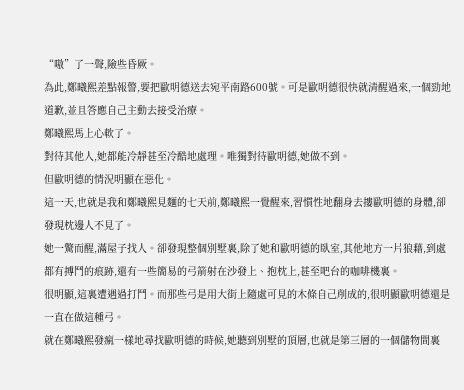“嗷”了一聲,險些昏厥。
為此,鄭曦熙差點報警,要把歐明德送去宛平南路600號。可是歐明德很快就清醒過來,一個勁地道歉,並且答應自己主動去接受治療。
鄭曦熙馬上心軟了。
對待其他人,她都能冷靜甚至冷酷地處理。唯獨對待歐明德,她做不到。
但歐明德的情況明顯在惡化。
這一天,也就是我和鄭曦熙見麵的七天前,鄭曦熙一覺醒來,習慣性地翻身去摟歐明德的身體,卻發現枕邊人不見了。
她一驚而醒,滿屋子找人。卻發現整個別墅裏,除了她和歐明德的臥室,其他地方一片狼藉,到處都有搏鬥的痕跡,還有一些簡易的弓箭射在沙發上、抱枕上,甚至吧台的咖啡機裏。
很明顯,這裏遭遇過打鬥。而那些弓是用大街上隨處可見的木條自己削成的,很明顯歐明德還是一直在做這種弓。
就在鄭曦熙發瘋一樣地尋找歐明德的時候,她聽到別墅的頂層,也就是第三層的一個儲物間裏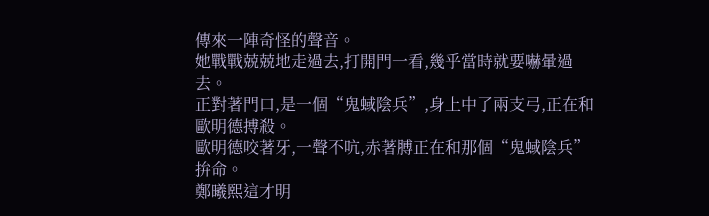傳來一陣奇怪的聲音。
她戰戰兢兢地走過去,打開門一看,幾乎當時就要嚇暈過去。
正對著門口,是一個“鬼蜮陰兵”,身上中了兩支弓,正在和歐明德搏殺。
歐明德咬著牙,一聲不吭,赤著膊正在和那個“鬼蜮陰兵”拚命。
鄭曦熙這才明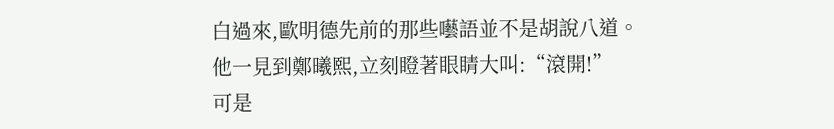白過來,歐明德先前的那些囈語並不是胡說八道。
他一見到鄭曦熙,立刻瞪著眼睛大叫:“滾開!”
可是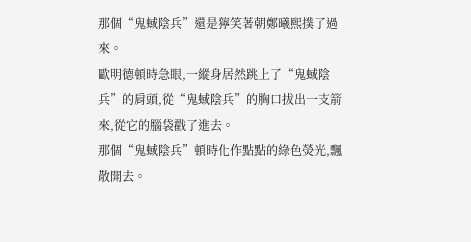那個“鬼蜮陰兵”還是獰笑著朝鄭曦熙撲了過來。
歐明德頓時急眼,一縱身居然跳上了“鬼蜮陰兵”的肩頭,從“鬼蜮陰兵”的胸口拔出一支箭來,從它的腦袋戳了進去。
那個“鬼蜮陰兵”頓時化作點點的綠色熒光,飄散開去。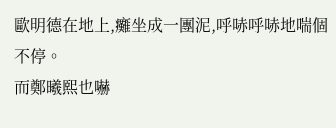歐明德在地上,癱坐成一團泥,呼哧呼哧地喘個不停。
而鄭曦熙也嚇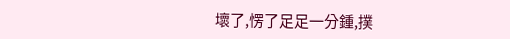壞了,愣了足足一分鍾,撲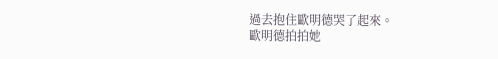過去抱住歐明德哭了起來。
歐明德拍拍她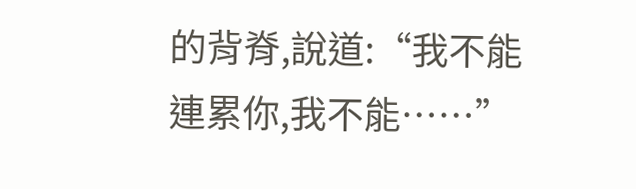的背脊,說道:“我不能連累你,我不能……”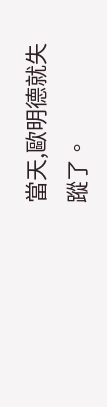當天,歐明德就失蹤了。